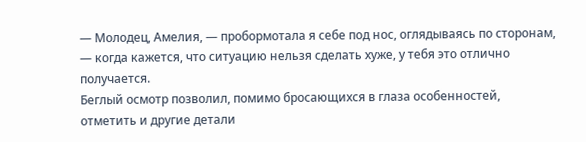— Молодец, Амелия, — пробормотала я себе под нос, оглядываясь по сторонам, — когда кажется, что ситуацию нельзя сделать хуже, у тебя это отлично получается.
Беглый осмотр позволил, помимо бросающихся в глаза особенностей, отметить и другие детали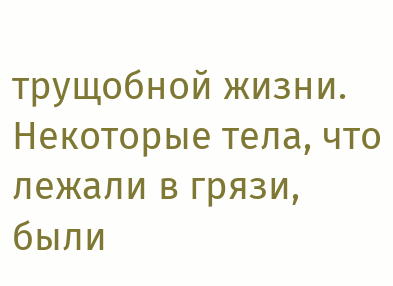трущобной жизни. Некоторые тела, что лежали в грязи, были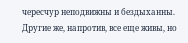чересчур неподвижны и бездыханны. Другие же, напротив, все еще живы, но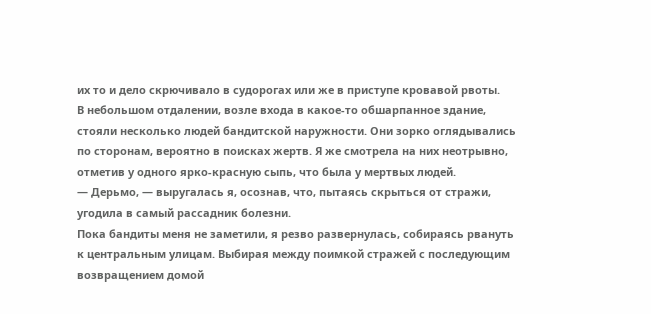их то и дело скрючивало в судорогах или же в приступе кровавой рвоты.
В небольшом отдалении, возле входа в какое-то обшарпанное здание, стояли несколько людей бандитской наружности. Они зорко оглядывались по сторонам, вероятно в поисках жертв. Я же смотрела на них неотрывно, отметив у одного ярко-красную сыпь, что была у мертвых людей.
— Дерьмо, — выругалась я, осознав, что, пытаясь скрыться от стражи, угодила в самый рассадник болезни.
Пока бандиты меня не заметили, я резво развернулась, собираясь рвануть к центральным улицам. Выбирая между поимкой стражей с последующим возвращением домой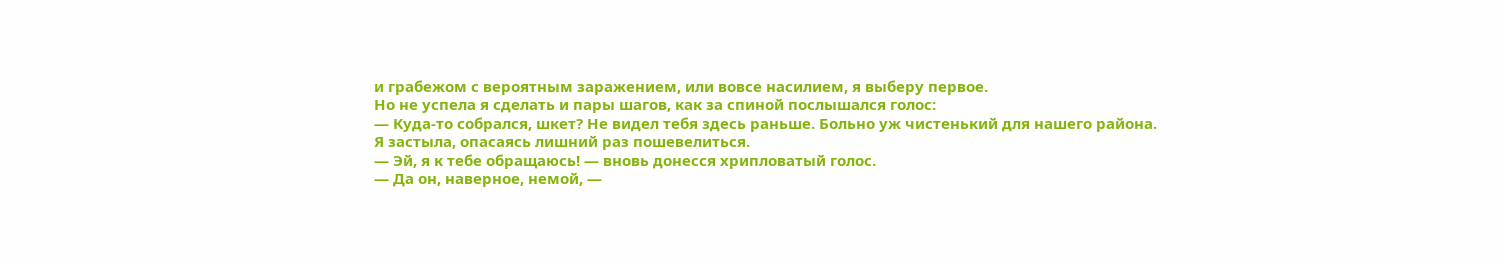и грабежом с вероятным заражением, или вовсе насилием, я выберу первое.
Но не успела я сделать и пары шагов, как за спиной послышался голос:
— Куда-то собрался, шкет? Не видел тебя здесь раньше. Больно уж чистенький для нашего района.
Я застыла, опасаясь лишний раз пошевелиться.
— Эй, я к тебе обращаюсь! — вновь донесся хрипловатый голос.
— Да он, наверное, немой, —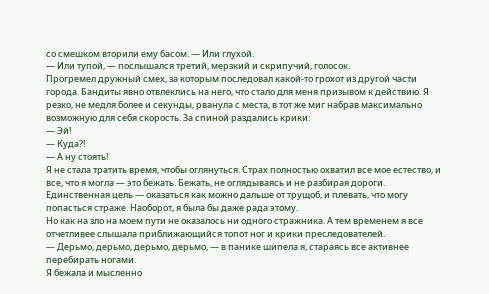со смешком вторили ему басом. — Или глухой.
— Или тупой, — послышался третий, мерзкий и скрипучий, голосок.
Прогремел дружный смех, за которым последовал какой-то грохот из другой части города. Бандиты явно отвлеклись на него, что стало для меня призывом к действию. Я резко, не медля более и секунды, рванула с места, в тот же миг набрав максимально возможную для себя скорость. За спиной раздались крики:
— Эй!
— Куда?!
— А ну стоять!
Я не стала тратить время, чтобы оглянуться. Страх полностью охватил все мое естество, и все, что я могла — это бежать. Бежать, не оглядываясь и не разбирая дороги. Единственная цель — оказаться как можно дальше от трущоб, и плевать, что могу попасться страже. Наоборот, я была бы даже рада этому.
Но как на зло на моем пути не оказалось ни одного стражника. А тем временем я все отчетливее слышала приближающийся топот ног и крики преследователей.
— Дерьмо, дерьмо, дерьмо, дерьмо, — в панике шипела я, стараясь все активнее перебирать ногами.
Я бежала и мысленно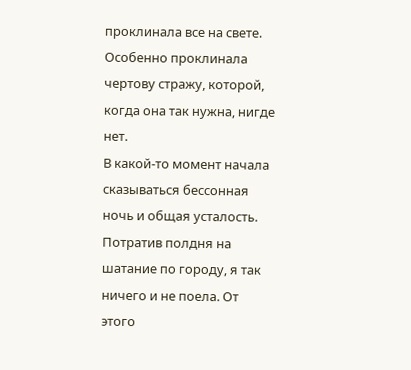проклинала все на свете. Особенно проклинала чертову стражу, которой, когда она так нужна, нигде нет.
В какой-то момент начала сказываться бессонная ночь и общая усталость. Потратив полдня на шатание по городу, я так ничего и не поела. От этого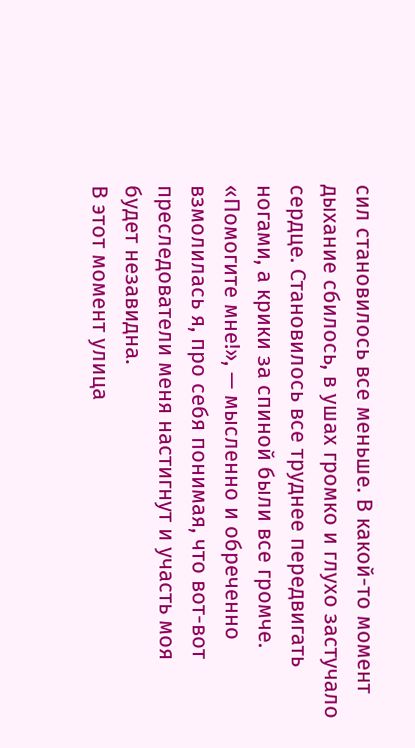сил становилось все меньше. В какой-то момент дыхание сбилось, в ушах громко и глухо застучало сердце. Становилось все труднее передвигать ногами, а крики за спиной были все громче.
«Помогите мне!», — мысленно и обреченно взмолилась я, про себя понимая, что вот-вот преследователи меня настигнут и участь моя будет незавидна.
В этот момент улица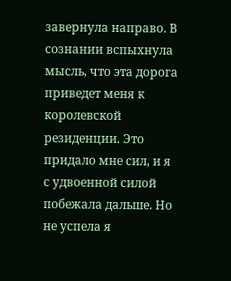завернула направо. В сознании вспыхнула мысль, что эта дорога приведет меня к королевской резиденции. Это придало мне сил, и я с удвоенной силой побежала дальше. Но не успела я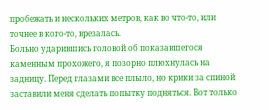пробежать и нескольких метров, как во что-то, или точнее в кого-то, врезалась.
Больно ударившись головой об показавшегося каменным прохожего, я позорно плюхнулась на задницу. Перед глазами все плыло, но крики за спиной заставили меня сделать попытку подняться. Вот только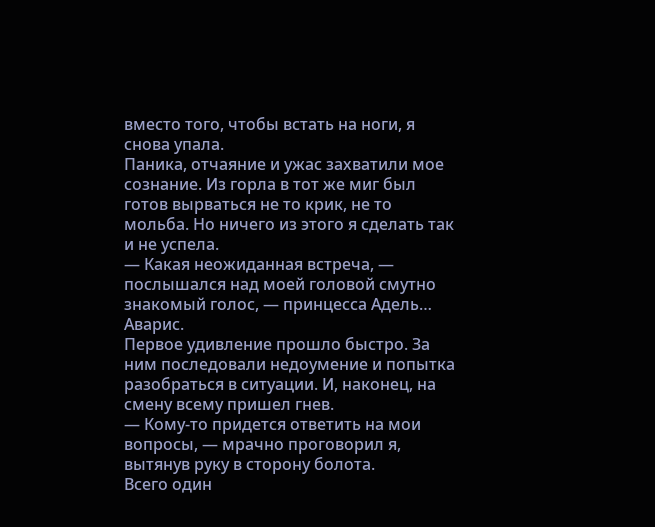вместо того, чтобы встать на ноги, я снова упала.
Паника, отчаяние и ужас захватили мое сознание. Из горла в тот же миг был готов вырваться не то крик, не то мольба. Но ничего из этого я сделать так и не успела.
— Какая неожиданная встреча, — послышался над моей головой смутно знакомый голос, — принцесса Адель…
Аварис.
Первое удивление прошло быстро. За ним последовали недоумение и попытка разобраться в ситуации. И, наконец, на смену всему пришел гнев.
— Кому-то придется ответить на мои вопросы, — мрачно проговорил я, вытянув руку в сторону болота.
Всего один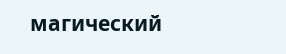магический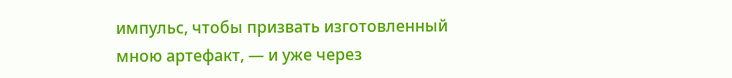импульс, чтобы призвать изготовленный мною артефакт, — и уже через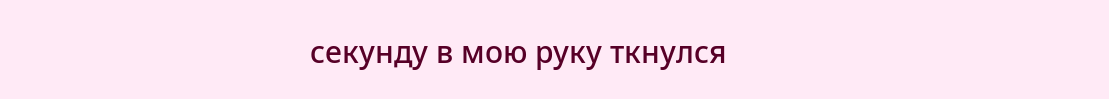секунду в мою руку ткнулся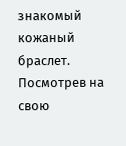знакомый кожаный браслет. Посмотрев на свою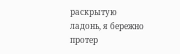раскрытую ладонь, я бережно протер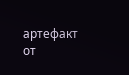артефакт от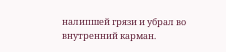налипшей грязи и убрал во внутренний карман.